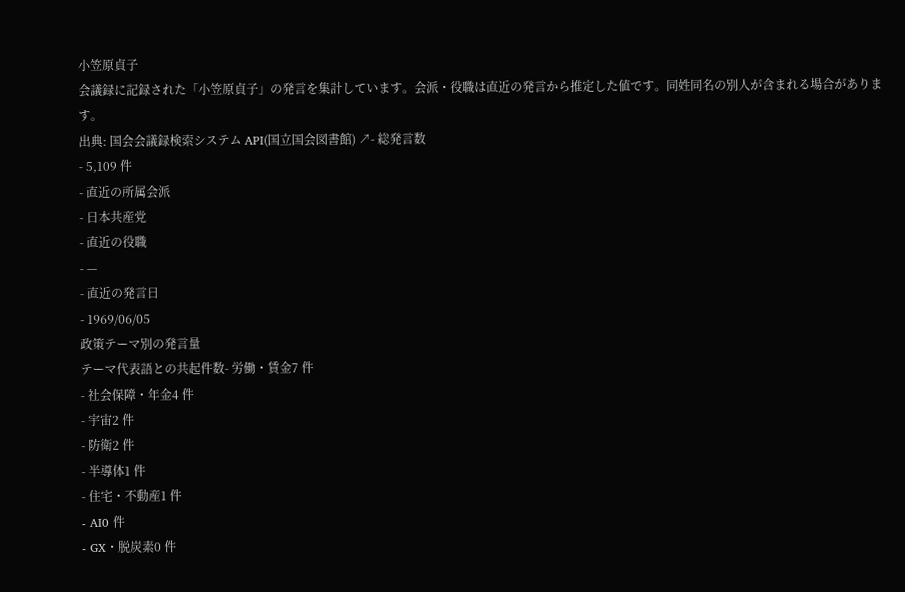小笠原貞子
会議録に記録された「小笠原貞子」の発言を集計しています。会派・役職は直近の発言から推定した値です。同姓同名の別人が含まれる場合があります。
出典: 国会会議録検索システム API(国立国会図書館) ↗- 総発言数
- 5,109 件
- 直近の所属会派
- 日本共産党
- 直近の役職
- —
- 直近の発言日
- 1969/06/05
政策テーマ別の発言量
テーマ代表語との共起件数- 労働・賃金7 件
- 社会保障・年金4 件
- 宇宙2 件
- 防衛2 件
- 半導体1 件
- 住宅・不動産1 件
- AI0 件
- GX・脱炭素0 件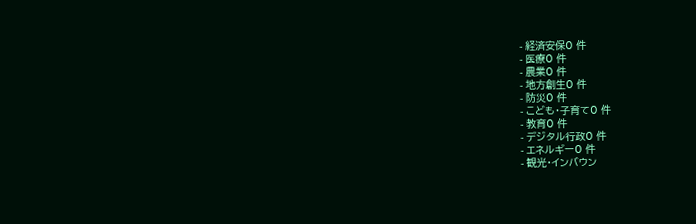- 経済安保0 件
- 医療0 件
- 農業0 件
- 地方創生0 件
- 防災0 件
- こども・子育て0 件
- 教育0 件
- デジタル行政0 件
- エネルギー0 件
- 観光・インバウン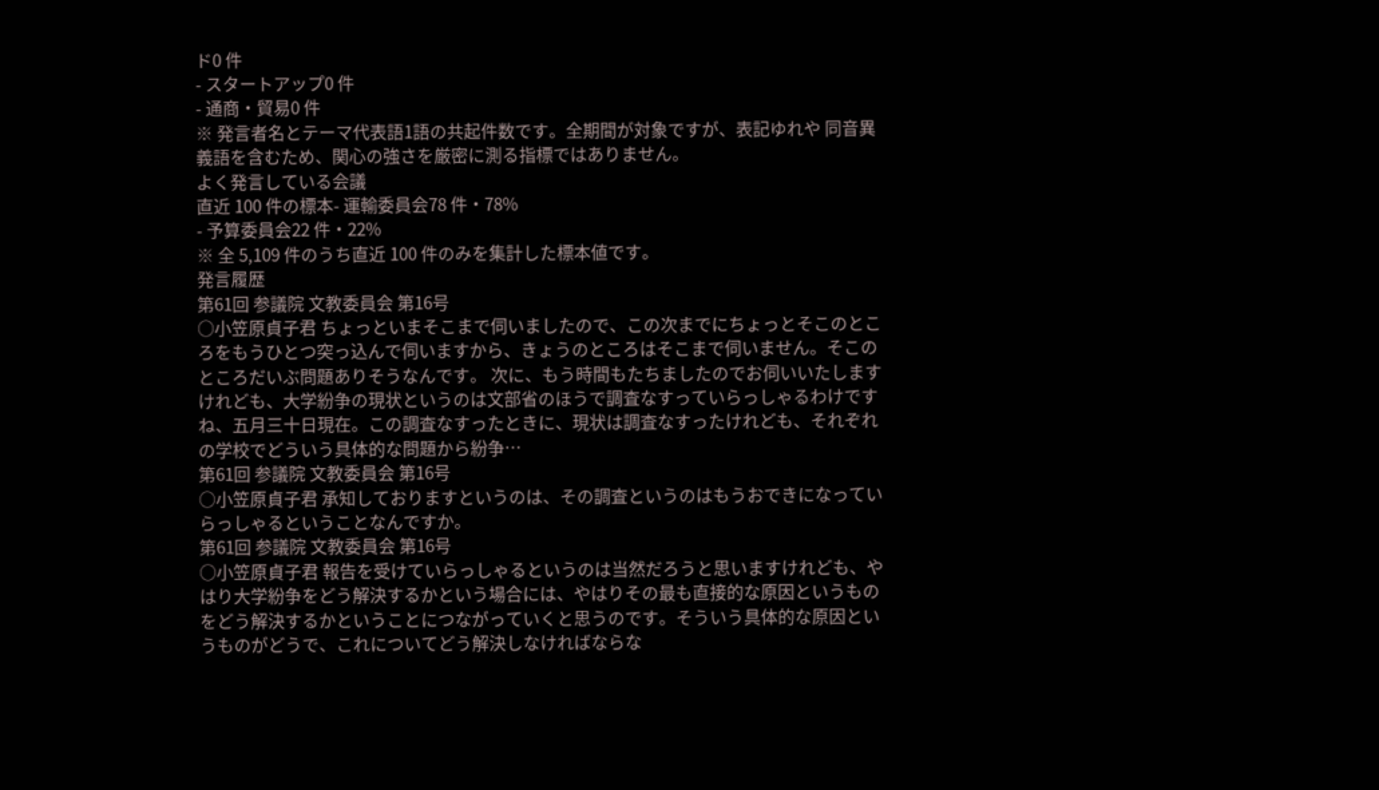ド0 件
- スタートアップ0 件
- 通商・貿易0 件
※ 発言者名とテーマ代表語1語の共起件数です。全期間が対象ですが、表記ゆれや 同音異義語を含むため、関心の強さを厳密に測る指標ではありません。
よく発言している会議
直近 100 件の標本- 運輸委員会78 件・78%
- 予算委員会22 件・22%
※ 全 5,109 件のうち直近 100 件のみを集計した標本値です。
発言履歴
第61回 参議院 文教委員会 第16号
○小笠原貞子君 ちょっといまそこまで伺いましたので、この次までにちょっとそこのところをもうひとつ突っ込んで伺いますから、きょうのところはそこまで伺いません。そこのところだいぶ問題ありそうなんです。 次に、もう時間もたちましたのでお伺いいたしますけれども、大学紛争の現状というのは文部省のほうで調査なすっていらっしゃるわけですね、五月三十日現在。この調査なすったときに、現状は調査なすったけれども、それぞれの学校でどういう具体的な問題から紛争…
第61回 参議院 文教委員会 第16号
○小笠原貞子君 承知しておりますというのは、その調査というのはもうおできになっていらっしゃるということなんですか。
第61回 参議院 文教委員会 第16号
○小笠原貞子君 報告を受けていらっしゃるというのは当然だろうと思いますけれども、やはり大学紛争をどう解決するかという場合には、やはりその最も直接的な原因というものをどう解決するかということにつながっていくと思うのです。そういう具体的な原因というものがどうで、これについてどう解決しなければならな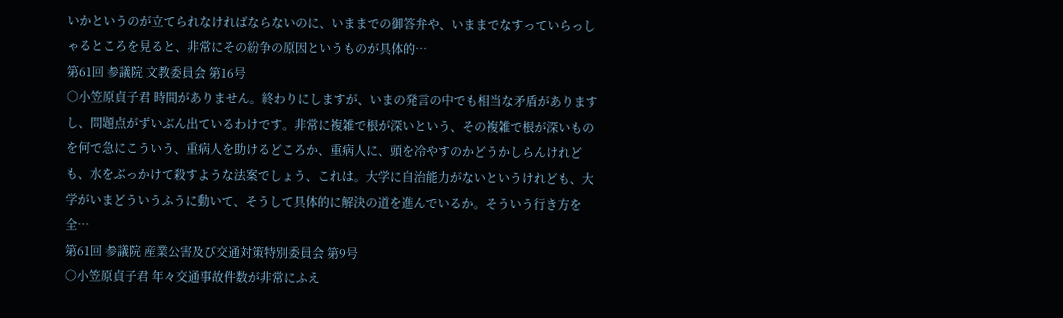いかというのが立てられなければならないのに、いままでの御答弁や、いままでなすっていらっしゃるところを見ると、非常にその紛争の原因というものが具体的…
第61回 参議院 文教委員会 第16号
○小笠原貞子君 時間がありません。終わりにしますが、いまの発言の中でも相当な矛盾がありますし、問題点がずいぶん出ているわけです。非常に複雑で根が深いという、その複雑で根が深いものを何で急にこういう、重病人を助けるどころか、重病人に、頭を冷やすのかどうかしらんけれども、水をぶっかけて殺すような法案でしょう、これは。大学に自治能力がないというけれども、大学がいまどういうふうに動いて、そうして具体的に解決の道を進んでいるか。そういう行き方を全…
第61回 参議院 産業公害及び交通対策特別委員会 第9号
○小笠原貞子君 年々交通事故件数が非常にふえ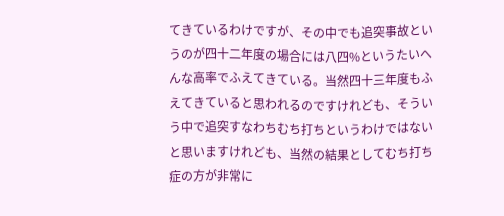てきているわけですが、その中でも追突事故というのが四十二年度の場合には八四%というたいへんな高率でふえてきている。当然四十三年度もふえてきていると思われるのですけれども、そういう中で追突すなわちむち打ちというわけではないと思いますけれども、当然の結果としてむち打ち症の方が非常に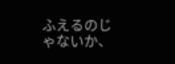ふえるのじゃないか、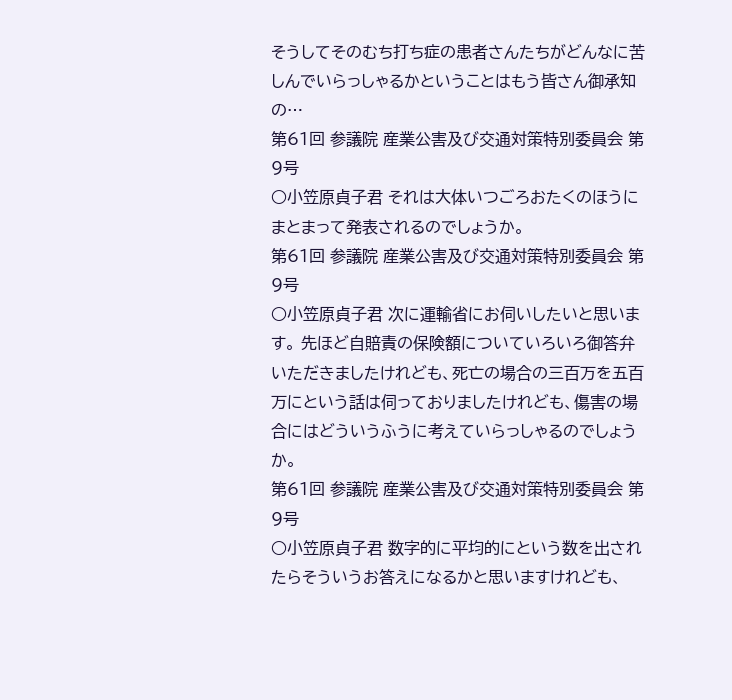そうしてそのむち打ち症の患者さんたちがどんなに苦しんでいらっしゃるかということはもう皆さん御承知の…
第61回 参議院 産業公害及び交通対策特別委員会 第9号
○小笠原貞子君 それは大体いつごろおたくのほうにまとまって発表されるのでしょうか。
第61回 参議院 産業公害及び交通対策特別委員会 第9号
○小笠原貞子君 次に運輸省にお伺いしたいと思います。 先ほど自賠責の保険額についていろいろ御答弁いただきましたけれども、死亡の場合の三百万を五百万にという話は伺っておりましたけれども、傷害の場合にはどういうふうに考えていらっしゃるのでしょうか。
第61回 参議院 産業公害及び交通対策特別委員会 第9号
○小笠原貞子君 数字的に平均的にという数を出されたらそういうお答えになるかと思いますけれども、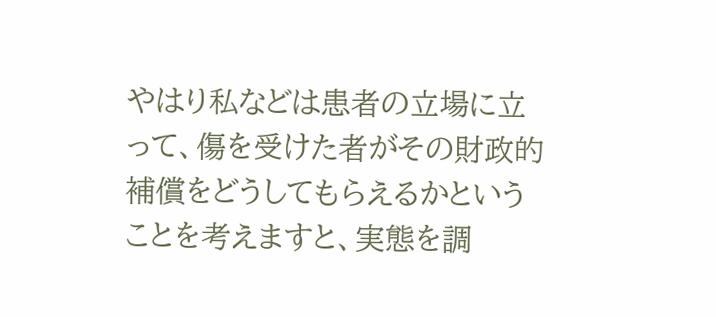やはり私などは患者の立場に立って、傷を受けた者がその財政的補償をどうしてもらえるかということを考えますと、実態を調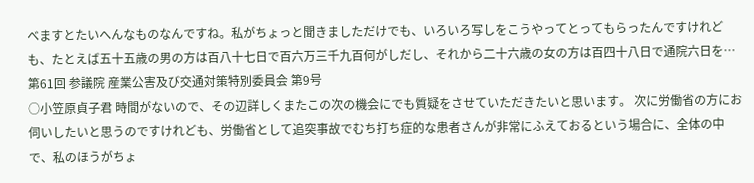べますとたいへんなものなんですね。私がちょっと聞きましただけでも、いろいろ写しをこうやってとってもらったんですけれども、たとえば五十五歳の男の方は百八十七日で百六万三千九百何がしだし、それから二十六歳の女の方は百四十八日で通院六日を…
第61回 参議院 産業公害及び交通対策特別委員会 第9号
○小笠原貞子君 時間がないので、その辺詳しくまたこの次の機会にでも質疑をさせていただきたいと思います。 次に労働省の方にお伺いしたいと思うのですけれども、労働省として追突事故でむち打ち症的な患者さんが非常にふえておるという場合に、全体の中で、私のほうがちょ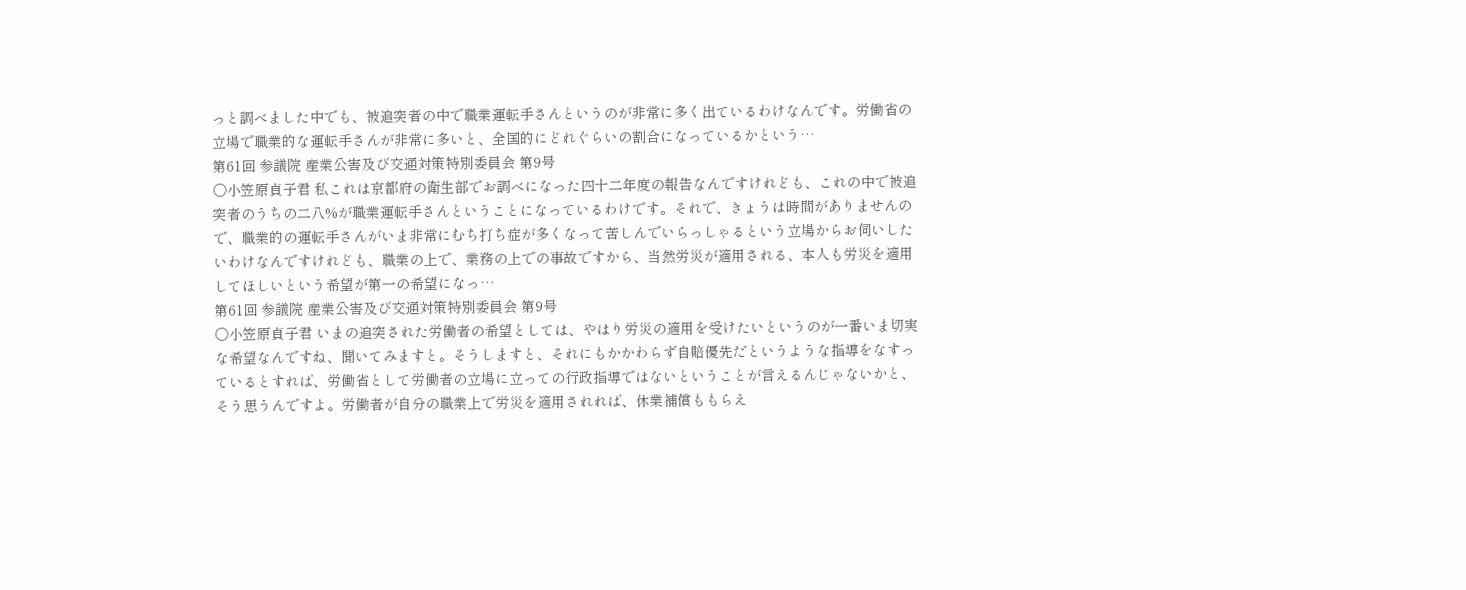っと調べました中でも、被追突者の中で職業運転手さんというのが非常に多く出ているわけなんです。労働省の立場で職業的な運転手さんが非常に多いと、全国的にどれぐらいの割合になっているかという…
第61回 参議院 産業公害及び交通対策特別委員会 第9号
○小笠原貞子君 私これは京都府の衛生部でお調べになった四十二年度の報告なんですけれども、これの中で被追突者のうちの二八%が職業運転手さんということになっているわけです。それで、きょうは時間がありませんので、職業的の運転手さんがいま非常にむち打ち症が多くなって苦しんでいらっしゃるという立場からお伺いしたいわけなんですけれども、職業の上で、業務の上での事故ですから、当然労災が適用される、本人も労災を適用してほしいという希望が第一の希望になっ…
第61回 参議院 産業公害及び交通対策特別委員会 第9号
○小笠原貞子君 いまの追突された労働者の希望としては、やはり労災の適用を受けたいというのが一番いま切実な希望なんですね、聞いてみますと。そうしますと、それにもかかわらず自賠優先だというような指導をなすっているとすれば、労働省として労働者の立場に立っての行政指導ではないということが言えるんじゃないかと、そう思うんですよ。労働者が自分の職業上で労災を適用されれば、休業補償ももらえ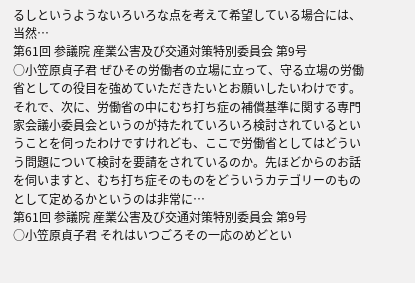るしというようないろいろな点を考えて希望している場合には、当然…
第61回 参議院 産業公害及び交通対策特別委員会 第9号
○小笠原貞子君 ぜひその労働者の立場に立って、守る立場の労働省としての役目を強めていただきたいとお願いしたいわけです。 それで、次に、労働省の中にむち打ち症の補償基準に関する専門家会議小委員会というのが持たれていろいろ検討されているということを伺ったわけですけれども、ここで労働省としてはどういう問題について検討を要請をされているのか。先ほどからのお話を伺いますと、むち打ち症そのものをどういうカテゴリーのものとして定めるかというのは非常に…
第61回 参議院 産業公害及び交通対策特別委員会 第9号
○小笠原貞子君 それはいつごろその一応のめどとい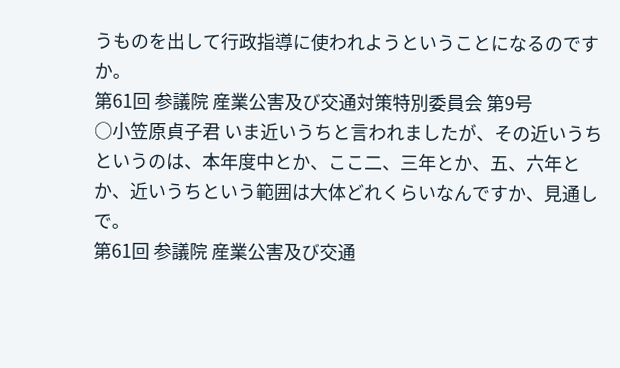うものを出して行政指導に使われようということになるのですか。
第61回 参議院 産業公害及び交通対策特別委員会 第9号
○小笠原貞子君 いま近いうちと言われましたが、その近いうちというのは、本年度中とか、ここ二、三年とか、五、六年とか、近いうちという範囲は大体どれくらいなんですか、見通しで。
第61回 参議院 産業公害及び交通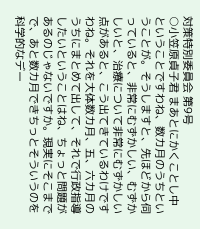対策特別委員会 第9号
○小笠原貞子君 まあとにかくことし中ということですわね、数カ月のうちということが。そうしますと、先ほどから伺っていると、非常にむずかしい、むずかしいと、治療について非常にむずかしい点があると、こう出てきているわけですわね。それを大体数カ月、五、六カ月のうちにまとめて出して、それで行政指導したいということはね、ちょっと問題があるのじゃないですか。現実にそこまでで、あと数カ月できちっとそういうのを科学的なデー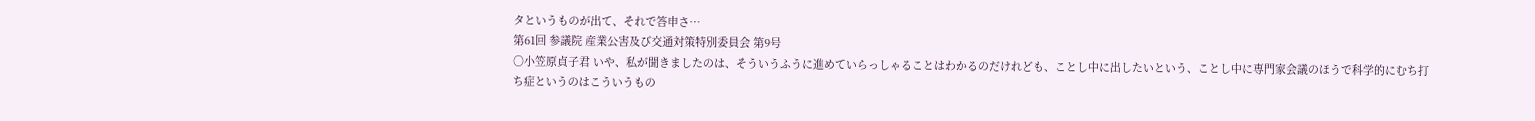タというものが出て、それで答申さ…
第61回 参議院 産業公害及び交通対策特別委員会 第9号
○小笠原貞子君 いや、私が聞きましたのは、そういうふうに進めていらっしゃることはわかるのだけれども、ことし中に出したいという、ことし中に専門家会議のほうで科学的にむち打ち症というのはこういうもの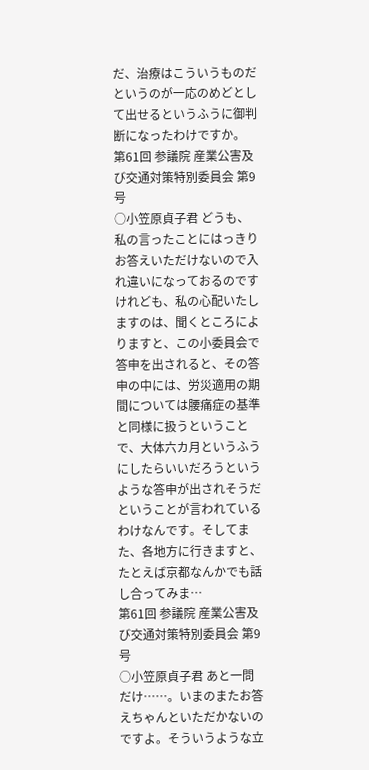だ、治療はこういうものだというのが一応のめどとして出せるというふうに御判断になったわけですか。
第61回 参議院 産業公害及び交通対策特別委員会 第9号
○小笠原貞子君 どうも、私の言ったことにはっきりお答えいただけないので入れ違いになっておるのですけれども、私の心配いたしますのは、聞くところによりますと、この小委員会で答申を出されると、その答申の中には、労災適用の期間については腰痛症の基準と同様に扱うということで、大体六カ月というふうにしたらいいだろうというような答申が出されそうだということが言われているわけなんです。そしてまた、各地方に行きますと、たとえば京都なんかでも話し合ってみま…
第61回 参議院 産業公害及び交通対策特別委員会 第9号
○小笠原貞子君 あと一問だけ……。いまのまたお答えちゃんといただかないのですよ。そういうような立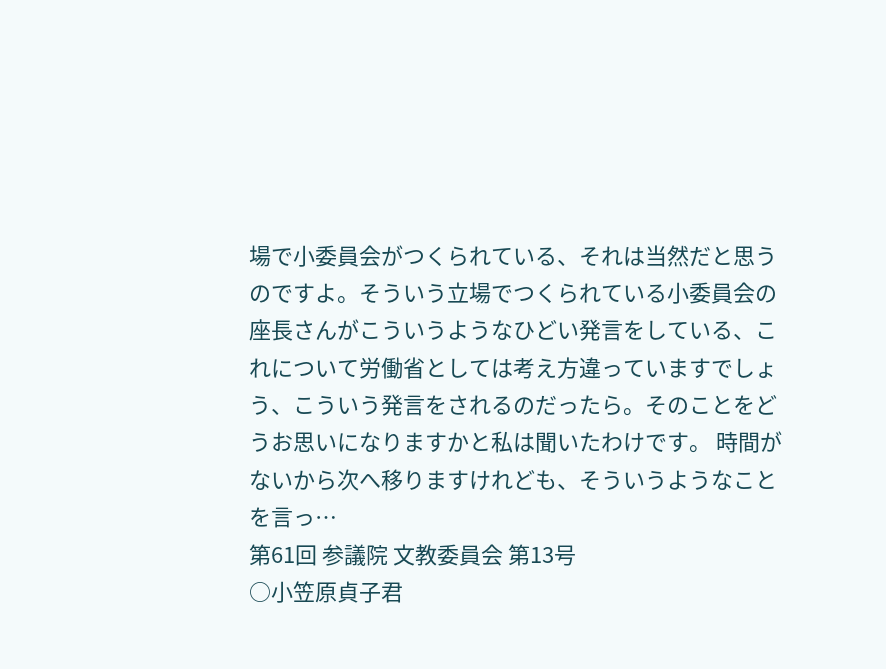場で小委員会がつくられている、それは当然だと思うのですよ。そういう立場でつくられている小委員会の座長さんがこういうようなひどい発言をしている、これについて労働省としては考え方違っていますでしょう、こういう発言をされるのだったら。そのことをどうお思いになりますかと私は聞いたわけです。 時間がないから次へ移りますけれども、そういうようなことを言っ…
第61回 参議院 文教委員会 第13号
○小笠原貞子君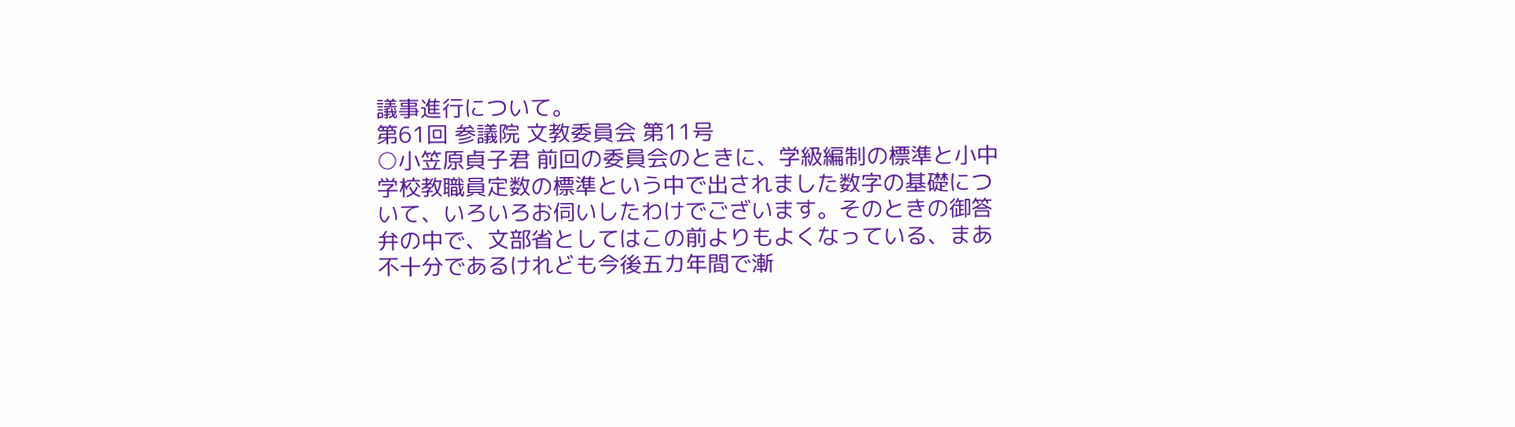議事進行について。
第61回 参議院 文教委員会 第11号
○小笠原貞子君 前回の委員会のときに、学級編制の標準と小中学校教職員定数の標準という中で出されました数字の基礎について、いろいろお伺いしたわけでございます。そのときの御答弁の中で、文部省としてはこの前よりもよくなっている、まあ不十分であるけれども今後五カ年間で漸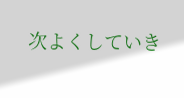次よくしていき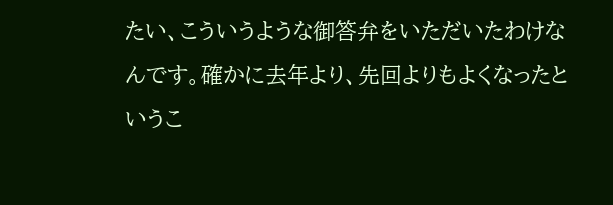たい、こういうような御答弁をいただいたわけなんです。確かに去年より、先回よりもよくなったというこ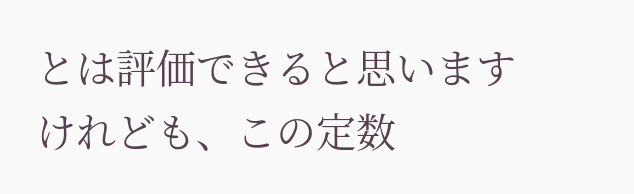とは評価できると思いますけれども、この定数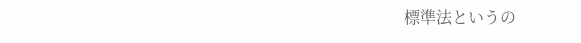標準法というの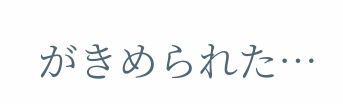がきめられた…